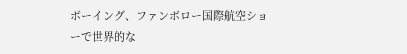ボーイング、ファンボロー国際航空ショーで世界的な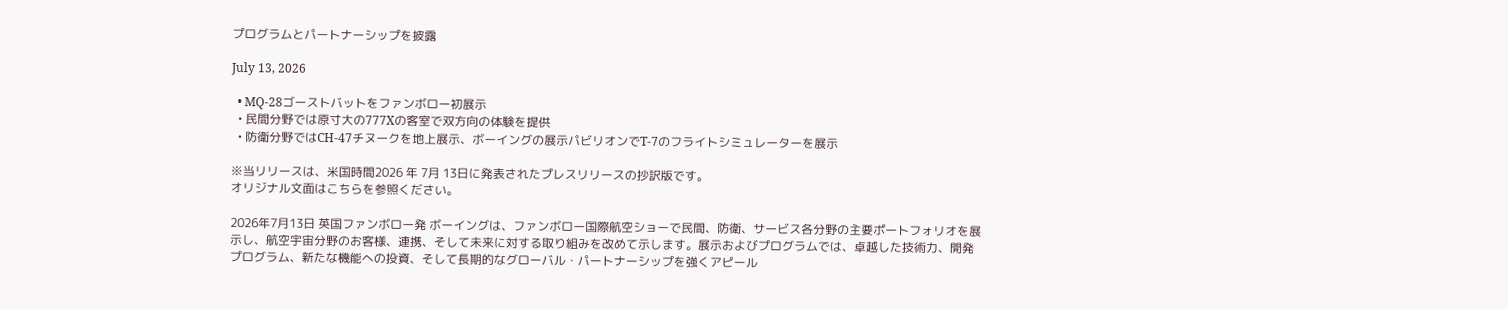プログラムとパートナーシップを披露

July 13, 2026

  • MQ-28ゴーストバットをファンボロー初展示
  • 民間分野では原寸大の777Xの客室で双方向の体験を提供
  • 防衛分野ではCH-47チヌークを地上展示、ボーイングの展示パビリオンでT-7のフライトシミュレーターを展示

※当リリースは、米国時間2026 年 7月 13日に発表されたプレスリリースの抄訳版です。
オリジナル文面はこちらを参照ください。

2026年7月13日 英国ファンボロー発 ボーイングは、ファンボロー国際航空ショーで民間、防衛、サービス各分野の主要ポートフォリオを展示し、航空宇宙分野のお客様、連携、そして未来に対する取り組みを改めて示します。展示およびプログラムでは、卓越した技術力、開発プログラム、新たな機能への投資、そして長期的なグローバル・パートナーシップを強くアピール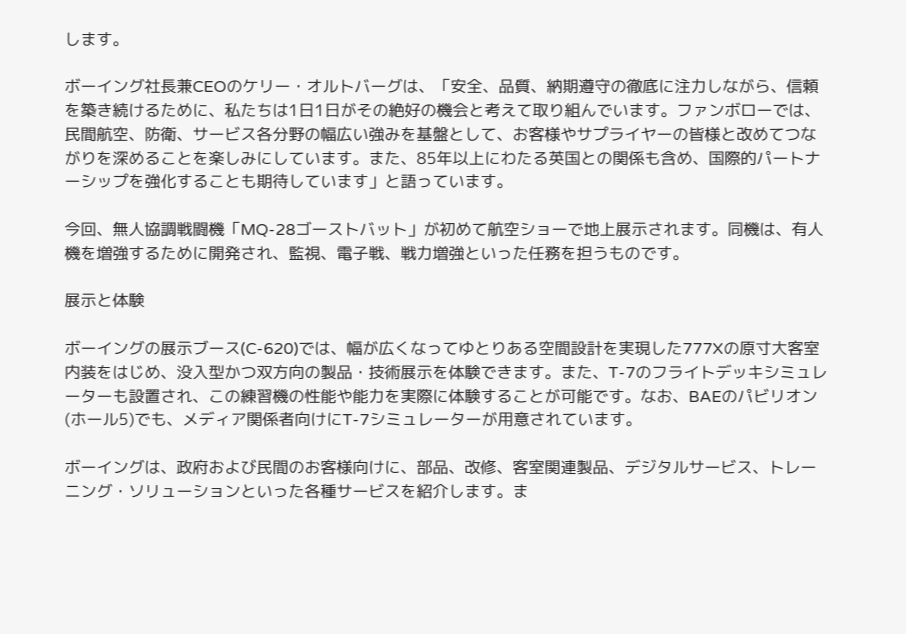します。

ボーイング社長兼CEOのケリー・オルトバーグは、「安全、品質、納期遵守の徹底に注力しながら、信頼を築き続けるために、私たちは1日1日がその絶好の機会と考えて取り組んでいます。ファンボローでは、民間航空、防衛、サービス各分野の幅広い強みを基盤として、お客様やサプライヤーの皆様と改めてつながりを深めることを楽しみにしています。また、85年以上にわたる英国との関係も含め、国際的パートナーシップを強化することも期待しています」と語っています。

今回、無人協調戦闘機「MQ-28ゴーストバット」が初めて航空ショーで地上展示されます。同機は、有人機を増強するために開発され、監視、電子戦、戦力増強といった任務を担うものです。

展示と体験

ボーイングの展示ブース(C-620)では、幅が広くなってゆとりある空間設計を実現した777Xの原寸大客室内装をはじめ、没入型かつ双方向の製品・技術展示を体験できます。また、T-7のフライトデッキシミュレーターも設置され、この練習機の性能や能力を実際に体験することが可能です。なお、BAEのパビリオン(ホール5)でも、メディア関係者向けにT-7シミュレーターが用意されています。

ボーイングは、政府および民間のお客様向けに、部品、改修、客室関連製品、デジタルサービス、トレーニング・ソリューションといった各種サービスを紹介します。ま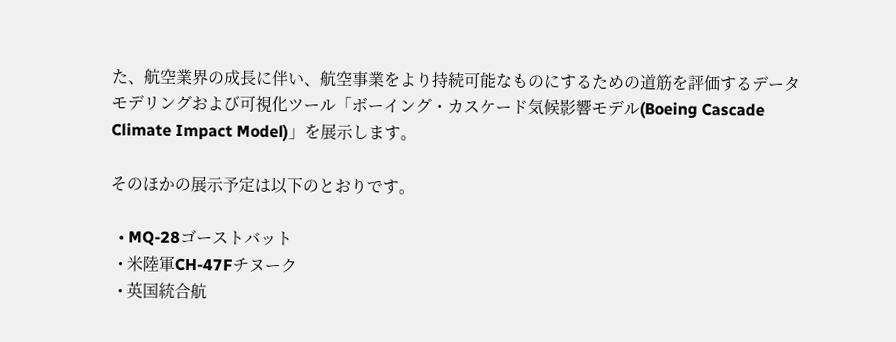た、航空業界の成長に伴い、航空事業をより持続可能なものにするための道筋を評価するデータモデリングおよび可視化ツール「ボーイング・カスケード気候影響モデル(Boeing Cascade Climate Impact Model)」を展示します。

そのほかの展示予定は以下のとおりです。

  • MQ-28ゴーストバット
  • 米陸軍CH-47Fチヌーク
  • 英国統合航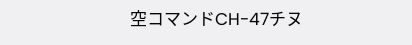空コマンドCH-47チヌ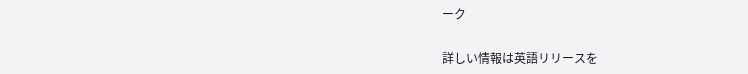ーク

詳しい情報は英語リリースを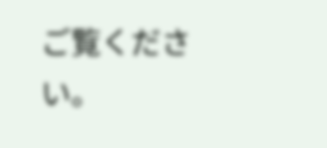ご覧ください。